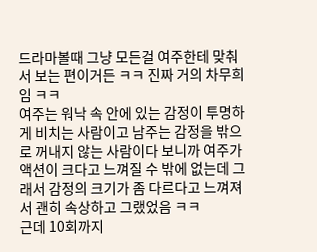드라마볼때 그냥 모든걸 여주한테 맞춰서 보는 편이거든 ㅋㅋ 진짜 거의 차무희임 ㅋㅋ
여주는 워낙 속 안에 있는 감정이 투명하게 비치는 사람이고 남주는 감정을 밖으로 꺼내지 않는 사람이다 보니까 여주가 액션이 크다고 느껴질 수 밖에 없는데 그래서 감정의 크기가 좀 다르다고 느껴져서 괜히 속상하고 그랬었음 ㅋㅋ
근데 10회까지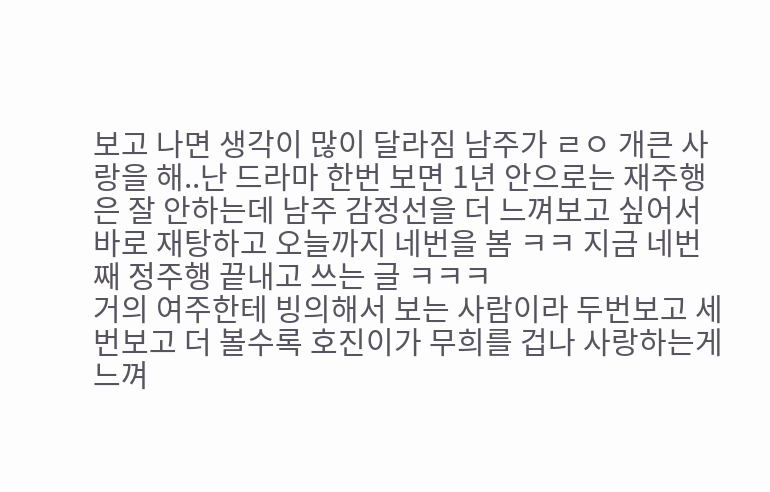보고 나면 생각이 많이 달라짐 남주가 ㄹㅇ 개큰 사랑을 해..난 드라마 한번 보면 1년 안으로는 재주행은 잘 안하는데 남주 감정선을 더 느껴보고 싶어서 바로 재탕하고 오늘까지 네번을 봄 ㅋㅋ 지금 네번째 정주행 끝내고 쓰는 글 ㅋㅋㅋ
거의 여주한테 빙의해서 보는 사람이라 두번보고 세번보고 더 볼수록 호진이가 무희를 겁나 사랑하는게 느껴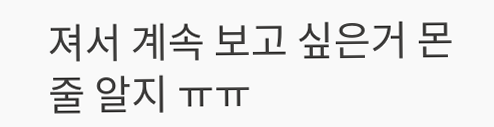져서 계속 보고 싶은거 몬줄 알지 ㅠㅠ